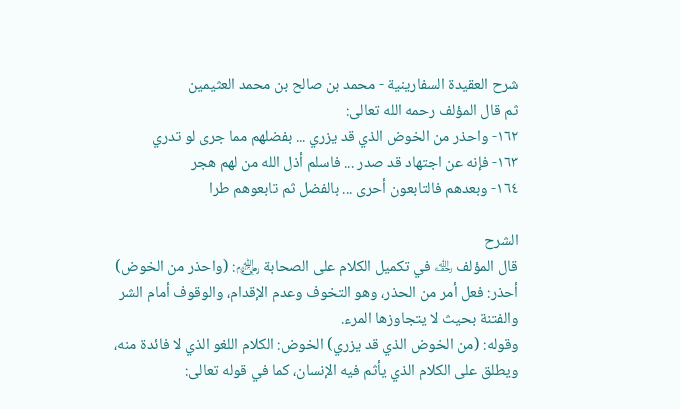شرح العقيدة السفارينية - محمد بن صالح بن محمد العثيمين
ثم قال المؤلف رحمه الله تعالى:
١٦٢- واحذر من الخوض الذي قد يزري ... بفضلهم مما جرى لو تدري
١٦٣- فإنه عن اجتهاد قد صدر ... فاسلم أذل الله من لهم هجر
١٦٤- وبعدهم فالتابعون أحرى ... بالفضل ثم تابعوهم طرا

الشرح
قال المؤلف ﵀ في تكميل الكلام على الصحابة ﵃: (واحذر من الخوض) أحذر: فعل أمر من الحذر، وهو التخوف وعدم الإقدام، والوقوف أمام الشر والفتنة بحيث لا يتجاوزها المرء.
وقوله: (من الخوض الذي قد يزري) الخوض: الكلام اللغو الذي لا فائدة منه، ويطلق على الكلام الذي يأثم فيه الإنسان، كما في قوله تعالى: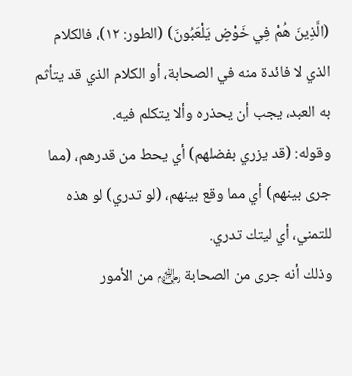(الَّذِينَ هُمْ فِي خَوْضٍ يَلْعَبُونَ) (الطور: ١٢)، فالكلام الذي لا فائدة منه في الصحابة، أو الكلام الذي قد يتأثم به العبد، يجب أن يحذره وألا يتكلم فيه.
وقوله: (قد يزري بفضلهم) أي يحط من قدرهم، (مما جرى بينهم) أي مما وقع بينهم، (لو تدري) لو هذه للتمني، أي ليتك تدري.
وذلك أنه جرى من الصحابة ﵃ من الأمور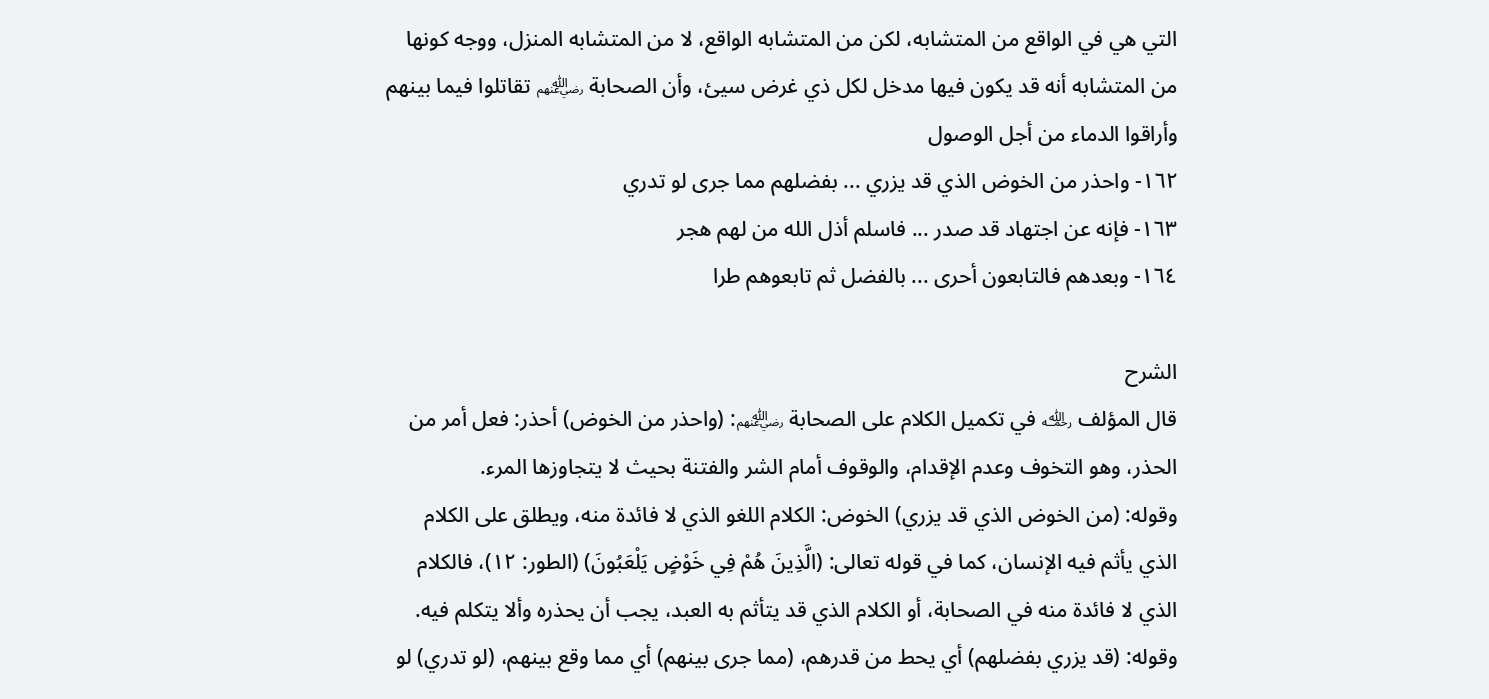التي هي في الواقع من المتشابه، لكن من المتشابه الواقع، لا من المتشابه المنزل، ووجه كونها من المتشابه أنه قد يكون فيها مدخل لكل ذي غرض سيئ، وأن الصحابة ﵃ تقاتلوا فيما بينهم وأراقوا الدماء من أجل الوصول
١٦٢- واحذر من الخوض الذي قد يزري ... بفضلهم مما جرى لو تدري
١٦٣- فإنه عن اجتهاد قد صدر ... فاسلم أذل الله من لهم هجر
١٦٤- وبعدهم فالتابعون أحرى ... بالفضل ثم تابعوهم طرا

الشرح
قال المؤلف ﵀ في تكميل الكلام على الصحابة ﵃: (واحذر من الخوض) أحذر: فعل أمر من الحذر، وهو التخوف وعدم الإقدام، والوقوف أمام الشر والفتنة بحيث لا يتجاوزها المرء.
وقوله: (من الخوض الذي قد يزري) الخوض: الكلام اللغو الذي لا فائدة منه، ويطلق على الكلام الذي يأثم فيه الإنسان، كما في قوله تعالى: (الَّذِينَ هُمْ فِي خَوْضٍ يَلْعَبُونَ) (الطور: ١٢)، فالكلام الذي لا فائدة منه في الصحابة، أو الكلام الذي قد يتأثم به العبد، يجب أن يحذره وألا يتكلم فيه.
وقوله: (قد يزري بفضلهم) أي يحط من قدرهم، (مما جرى بينهم) أي مما وقع بينهم، (لو تدري) لو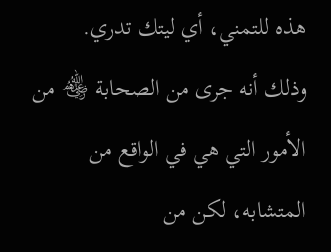هذه للتمني، أي ليتك تدري.
وذلك أنه جرى من الصحابة ﵃ من الأمور التي هي في الواقع من المتشابه، لكن من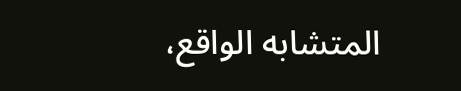المتشابه الواقع،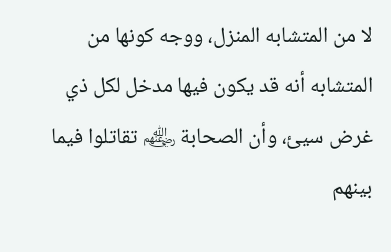لا من المتشابه المنزل، ووجه كونها من المتشابه أنه قد يكون فيها مدخل لكل ذي غرض سيئ، وأن الصحابة ﵃ تقاتلوا فيما بينهم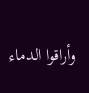وأراقوا الدماء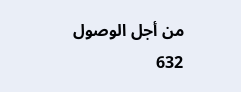من أجل الوصول
632